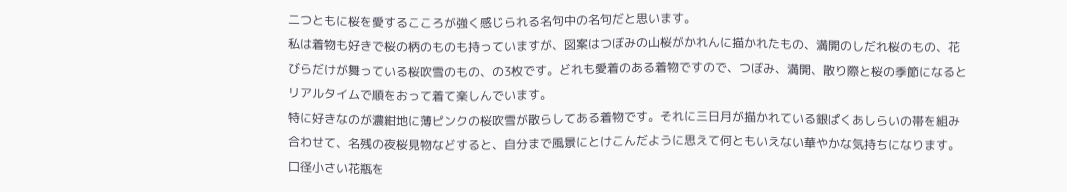二つともに桜を愛するこころが強く感じられる名句中の名句だと思います。
私は着物も好きで桜の柄のものも持っていますが、図案はつぼみの山桜がかれんに描かれたもの、満開のしだれ桜のもの、花びらだけが舞っている桜吹雪のもの、の3枚です。どれも愛着のある着物ですので、つぼみ、満開、散り際と桜の季節になるとリアルタイムで順をおって着て楽しんでいます。
特に好きなのが濃紺地に薄ピンクの桜吹雪が散らしてある着物です。それに三日月が描かれている銀ぱくあしらいの帯を組み合わせて、名残の夜桜見物などすると、自分まで風景にとけこんだように思えて何ともいえない華やかな気持ちになります。
口径小さい花瓶を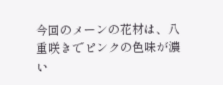今回のメーンの花材は、八重咲きでピンクの色味が濃い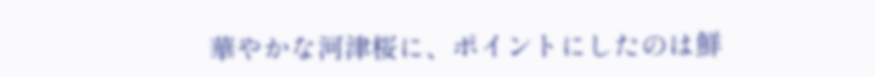華やかな河津桜に、ポイントにしたのは鮮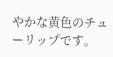やかな黄色のチューリップです。